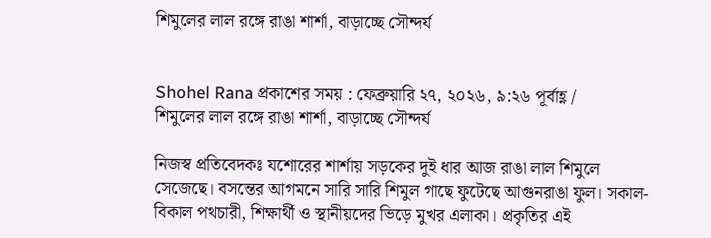শিমুলের লাল রঙ্গে রাঙা শার্শা, বাড়াচ্ছে সৌন্দর্য


Shohel Rana প্রকাশের সময় : ফেব্রুয়ারি ২৭, ২০২৬, ৯:২৬ পূর্বাহ্ণ /
শিমুলের লাল রঙ্গে রাঙা শার্শা, বাড়াচ্ছে সৌন্দর্য

নিজস্ব প্রতিবেদকঃ যশোরের শার্শায় সড়কের দুই ধার আজ রাঙা লাল শিমুলে সেজেছে। বসন্তের আগমনে সারি সারি শিমুল গাছে ফুটেছে আগুনরাঙা ফুল। সকাল-বিকাল পথচারী, শিক্ষার্থী ও স্থানীয়দের ভিড়ে মুখর এলাকা। প্রকৃতির এই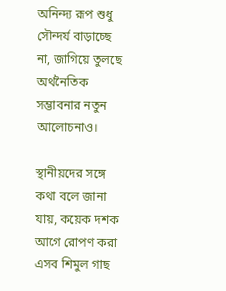অনিন্দ্য রূপ শুধু সৌন্দর্য বাড়াচ্ছে না, জাগিয়ে তুলছে অর্থনৈতিক সম্ভাবনার নতুন আলোচনাও।

স্থানীয়দের সঙ্গে কথা বলে জানা যায়, কয়েক দশক আগে রোপণ করা এসব শিমুল গাছ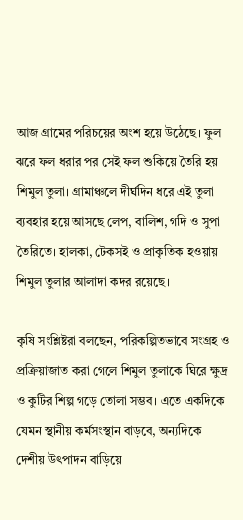আজ গ্রামের পরিচয়ের অংশ হয়ে উঠেছে। ফুল ঝরে ফল ধরার পর সেই ফল শুকিয়ে তৈরি হয় শিমুল তুলা। গ্রামাঞ্চলে দীর্ঘদিন ধরে এই তুলা ব্যবহার হয়ে আসছে লেপ, বালিশ, গদি ও সুপা তৈরিতে। হালকা, টেকসই ও প্রাকৃতিক হওয়ায় শিমুল তুলার আলাদা কদর রয়েছে।

কৃষি সংশ্লিষ্টরা বলছেন, পরিকল্পিতভাবে সংগ্রহ ও প্রক্রিয়াজাত করা গেলে শিমুল তুলাকে ঘিরে ক্ষুদ্র ও কুটির শিল্প গড়ে তোলা সম্ভব। এতে একদিকে যেমন স্থানীয় কর্মসংস্থান বাড়বে, অন্যদিকে দেশীয় উৎপাদন বাড়িয়ে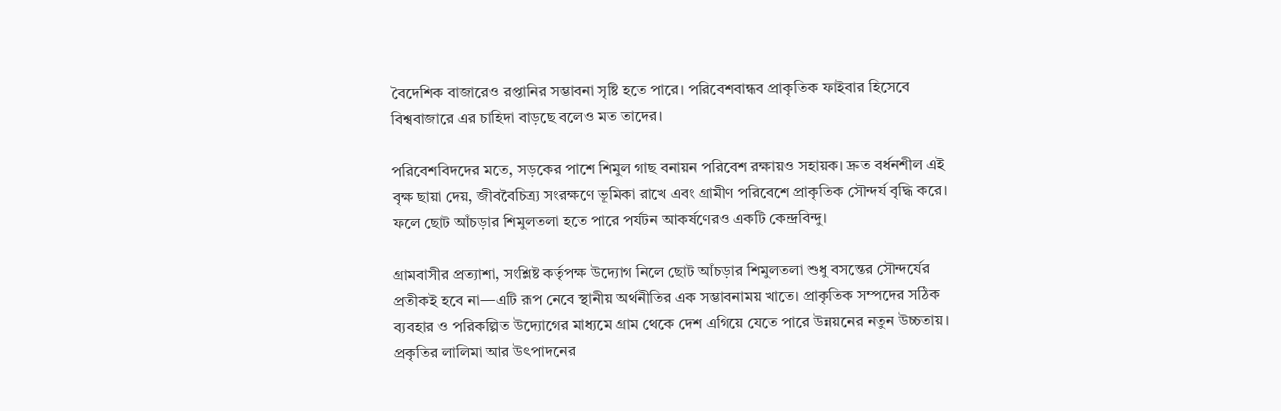বৈদেশিক বাজারেও রপ্তানির সম্ভাবনা সৃষ্টি হতে পারে। পরিবেশবান্ধব প্রাকৃতিক ফাইবার হিসেবে বিশ্ববাজারে এর চাহিদা বাড়ছে বলেও মত তাদের।

পরিবেশবিদদের মতে, সড়কের পাশে শিমুল গাছ বনায়ন পরিবেশ রক্ষায়ও সহায়ক। দ্রুত বর্ধনশীল এই বৃক্ষ ছায়া দেয়, জীববৈচিত্র্য সংরক্ষণে ভূমিকা রাখে এবং গ্রামীণ পরিবেশে প্রাকৃতিক সৌন্দর্য বৃদ্ধি করে। ফলে ছোট আঁচড়ার শিমুলতলা হতে পারে পর্যটন আকর্ষণেরও একটি কেন্দ্রবিন্দু।

গ্রামবাসীর প্রত্যাশা, সংশ্লিষ্ট কর্তৃপক্ষ উদ্যোগ নিলে ছোট আঁচড়ার শিমুলতলা শুধু বসন্তের সৌন্দর্যের প্রতীকই হবে না—এটি রূপ নেবে স্থানীয় অর্থনীতির এক সম্ভাবনাময় খাতে। প্রাকৃতিক সম্পদের সঠিক ব্যবহার ও পরিকল্পিত উদ্যোগের মাধ্যমে গ্রাম থেকে দেশ এগিয়ে যেতে পারে উন্নয়নের নতুন উচ্চতায়। প্রকৃতির লালিমা আর উৎপাদনের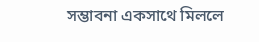সম্ভাবনা একসাথে মিললে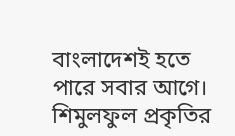বাংলাদেশই হতে পারে সবার আগে।
শিমুলফুল প্রকৃতির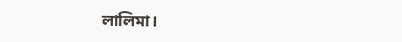লালিমা।